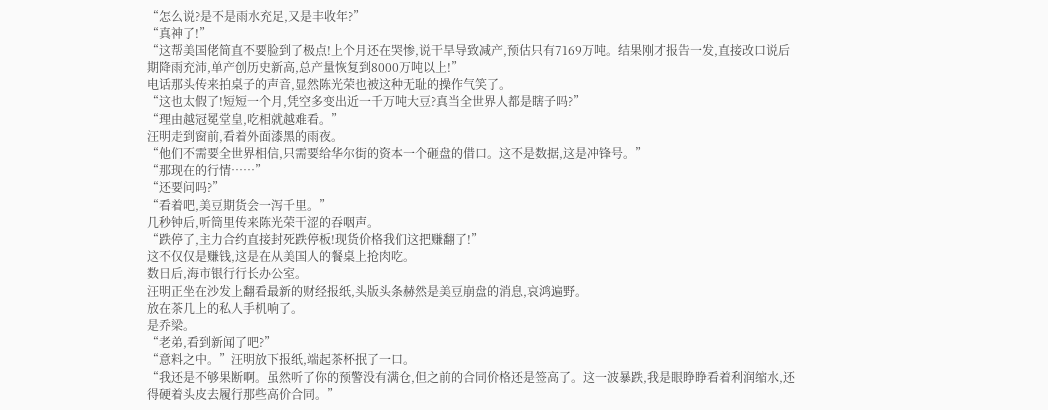“怎么说?是不是雨水充足,又是丰收年?”
“真神了!”
“这帮美国佬简直不要脸到了极点!上个月还在哭惨,说干旱导致减产,预估只有7169万吨。结果刚才报告一发,直接改口说后期降雨充沛,单产创历史新高,总产量恢复到8000万吨以上!”
电话那头传来拍桌子的声音,显然陈光荣也被这种无耻的操作气笑了。
“这也太假了!短短一个月,凭空多变出近一千万吨大豆?真当全世界人都是瞎子吗?”
“理由越冠冕堂皇,吃相就越难看。”
汪明走到窗前,看着外面漆黑的雨夜。
“他们不需要全世界相信,只需要给华尔街的资本一个砸盘的借口。这不是数据,这是冲锋号。”
“那现在的行情……”
“还要问吗?”
“看着吧,美豆期货会一泻千里。”
几秒钟后,听筒里传来陈光荣干涩的吞咽声。
“跌停了,主力合约直接封死跌停板!现货价格我们这把赚翻了!”
这不仅仅是赚钱,这是在从美国人的餐桌上抢肉吃。
数日后,海市银行行长办公室。
汪明正坐在沙发上翻看最新的财经报纸,头版头条赫然是美豆崩盘的消息,哀鸿遍野。
放在茶几上的私人手机响了。
是乔梁。
“老弟,看到新闻了吧?”
“意料之中。”汪明放下报纸,端起茶杯抿了一口。
“我还是不够果断啊。虽然听了你的预警没有满仓,但之前的合同价格还是签高了。这一波暴跌,我是眼睁睁看着利润缩水,还得硬着头皮去履行那些高价合同。”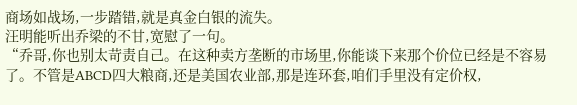商场如战场,一步踏错,就是真金白银的流失。
汪明能听出乔梁的不甘,宽慰了一句。
“乔哥,你也别太苛责自己。在这种卖方垄断的市场里,你能谈下来那个价位已经是不容易了。不管是ABCD四大粮商,还是美国农业部,那是连环套,咱们手里没有定价权,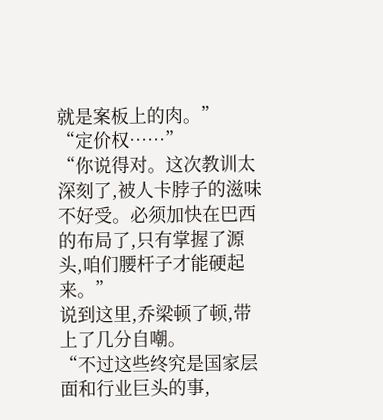就是案板上的肉。”
“定价权……”
“你说得对。这次教训太深刻了,被人卡脖子的滋味不好受。必须加快在巴西的布局了,只有掌握了源头,咱们腰杆子才能硬起来。”
说到这里,乔梁顿了顿,带上了几分自嘲。
“不过这些终究是国家层面和行业巨头的事,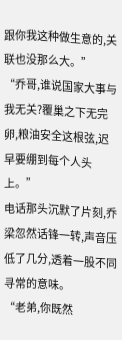跟你我这种做生意的,关联也没那么大。”
“乔哥,谁说国家大事与我无关?覆巢之下无完卵,粮油安全这根弦,迟早要绷到每个人头上。”
电话那头沉默了片刻,乔梁忽然话锋一转,声音压低了几分,透着一股不同寻常的意味。
“老弟,你既然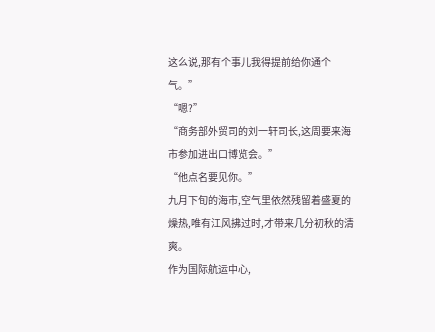这么说,那有个事儿我得提前给你通个气。”
“嗯?”
“商务部外贸司的刘一轩司长,这周要来海市参加进出口博览会。”
“他点名要见你。”
九月下旬的海市,空气里依然残留着盛夏的燥热,唯有江风拂过时,才带来几分初秋的清爽。
作为国际航运中心,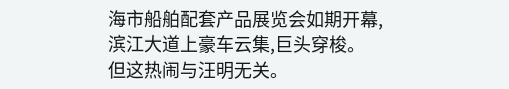海市船舶配套产品展览会如期开幕,滨江大道上豪车云集,巨头穿梭。
但这热闹与汪明无关。